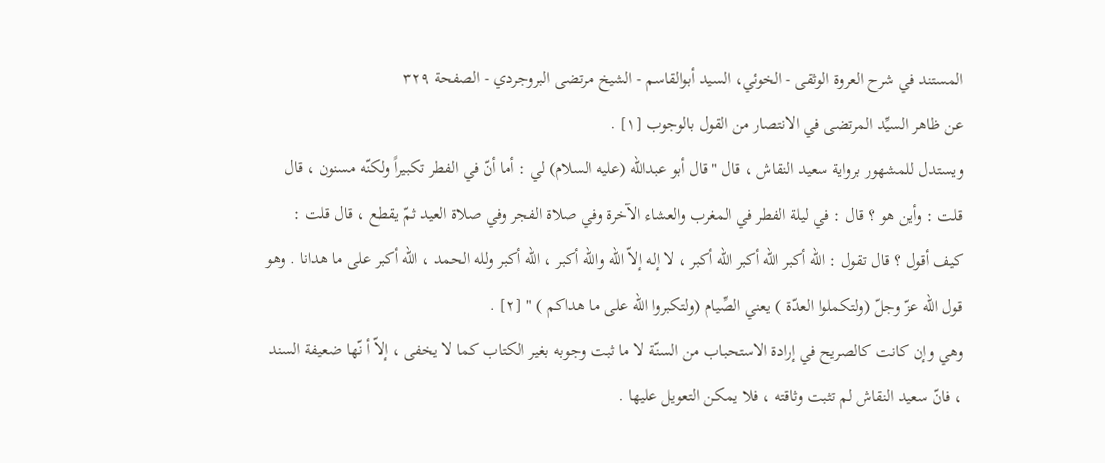المستند في شرح العروة الوثقى - الخوئي، السيد أبوالقاسم - الشيخ مرتضى البروجردي - الصفحة ٣٢٩
عن ظاهر السيِّد المرتضى في الانتصار من القول بالوجوب [١] .
ويستدل للمشهور برواية سعيد النقاش ، قال "قال أبو عبدالله (عليه السلام) لي : أما أنّ في الفطر تكبيراً ولكنّه مسنون ، قال قلت : وأين هو ؟ قال : في ليلة الفطر في المغرب والعشاء الآخرة وفي صلاة الفجر وفي صلاة العيد ثمّ يقطع ، قال قلت : كيف أقول ؟ قال تقول : الله أكبر الله أكبر الله أكبر ، لا إله إلاّ الله والله أكبر ، الله أكبر ولله الحمد ، الله أكبر على ما هدانا . وهو قول الله عزّ وجلّ (ولتكملوا العدّة ) يعني الصِّيام (ولتكبروا الله على ما هداكم ) " [٢] .
وهي وإن كانت كالصريح في إرادة الاستحباب من السنّة لا ما ثبت وجوبه بغير الكتاب كما لا يخفى ، إلاّ أ نّها ضعيفة السند ، فانّ سعيد النقاش لم تثبت وثاقته ، فلا يمكن التعويل عليها .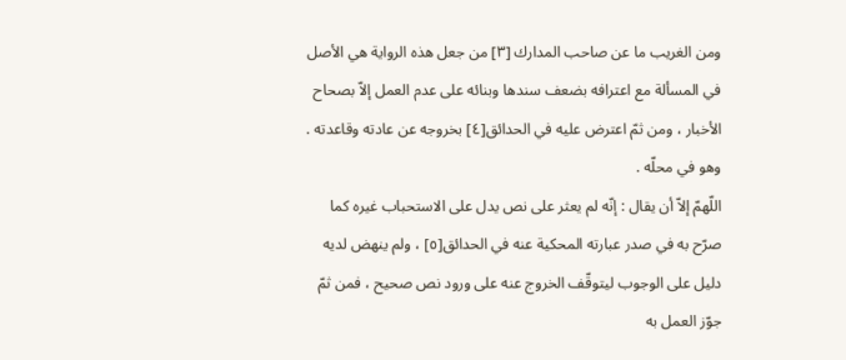ومن الغريب ما عن صاحب المدارك [٣] من جعل هذه الرواية هي الأصل في المسألة مع اعترافه بضعف سندها وبنائه على عدم العمل إلاّ بصحاح الأخبار ، ومن ثمّ اعترض عليه في الحدائق[٤] بخروجه عن عادته وقاعدته . وهو في محلّه .
اللّهمّ إلاّ أن يقال : إنّه لم يعثر على نص يدل على الاستحباب غيره كما صرّح به في صدر عبارته المحكية عنه في الحدائق[٥] ، ولم ينهض لديه دليل على الوجوب ليتوقّف الخروج عنه على ورود نص صحيح ، فمن ثمّ جوّز العمل به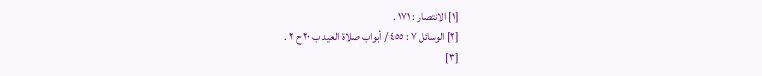[١] الانتصار : ١٧١ .
[٢] الوسائل ٧ : ٤٥٥ / أبواب صلاة العيد ب ٢٠ ح ٢ .
[٣]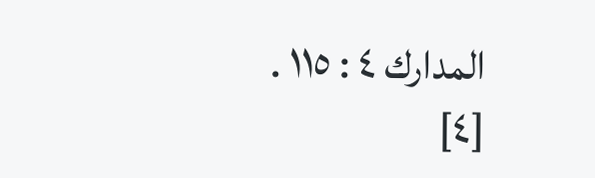المدارك ٤ : ١١٥ .
[٤]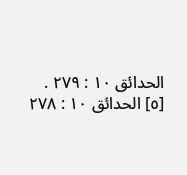الحدائق ١٠ : ٢٧٩ .
[٥] الحدائق ١٠ : ٢٧٨